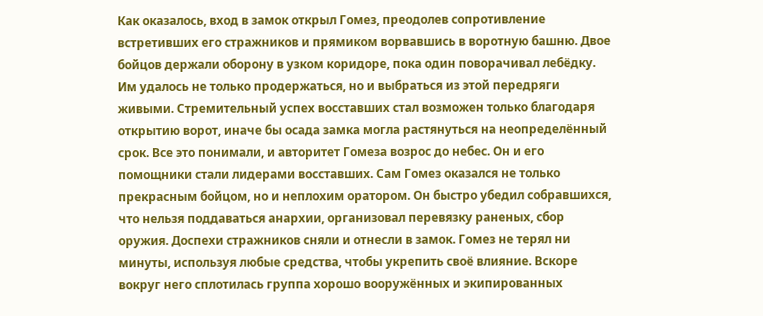Как оказалось, вход в замок открыл Гомез, преодолев сопротивление встретивших его стражников и прямиком ворвавшись в воротную башню. Двое бойцов держали оборону в узком коридоре, пока один поворачивал лебёдку. Им удалось не только продержаться, но и выбраться из этой передряги живыми. Стремительный успех восставших стал возможен только благодаря открытию ворот, иначе бы осада замка могла растянуться на неопределённый срок. Все это понимали, и авторитет Гомеза возрос до небес. Он и его помощники стали лидерами восставших. Сам Гомез оказался не только прекрасным бойцом, но и неплохим оратором. Он быстро убедил собравшихся, что нельзя поддаваться анархии, организовал перевязку раненых, сбор оружия. Доспехи стражников сняли и отнесли в замок. Гомез не терял ни минуты, используя любые средства, чтобы укрепить своё влияние. Вскоре вокруг него сплотилась группа хорошо вооружённых и экипированных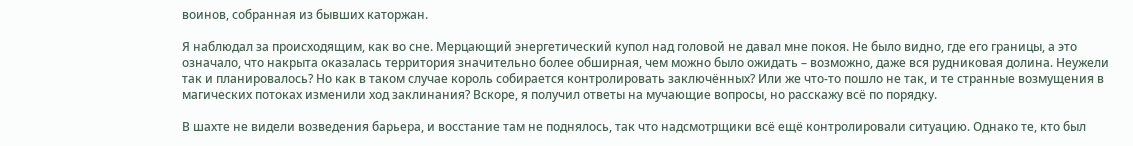воинов, собранная из бывших каторжан.

Я наблюдал за происходящим, как во сне. Мерцающий энергетический купол над головой не давал мне покоя. Не было видно, где его границы, а это означало, что накрыта оказалась территория значительно более обширная, чем можно было ожидать – возможно, даже вся рудниковая долина. Неужели так и планировалось? Но как в таком случае король собирается контролировать заключённых? Или же что-то пошло не так, и те странные возмущения в магических потоках изменили ход заклинания? Вскоре, я получил ответы на мучающие вопросы, но расскажу всё по порядку.

В шахте не видели возведения барьера, и восстание там не поднялось, так что надсмотрщики всё ещё контролировали ситуацию. Однако те, кто был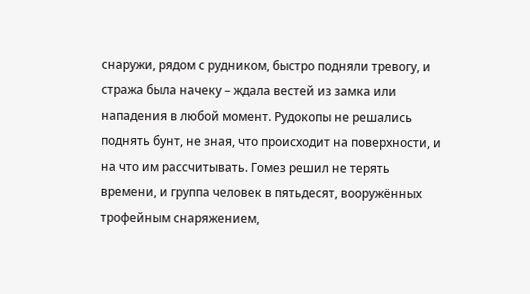снаружи, рядом с рудником, быстро подняли тревогу, и стража была начеку – ждала вестей из замка или нападения в любой момент. Рудокопы не решались поднять бунт, не зная, что происходит на поверхности, и на что им рассчитывать. Гомез решил не терять времени, и группа человек в пятьдесят, вооружённых трофейным снаряжением,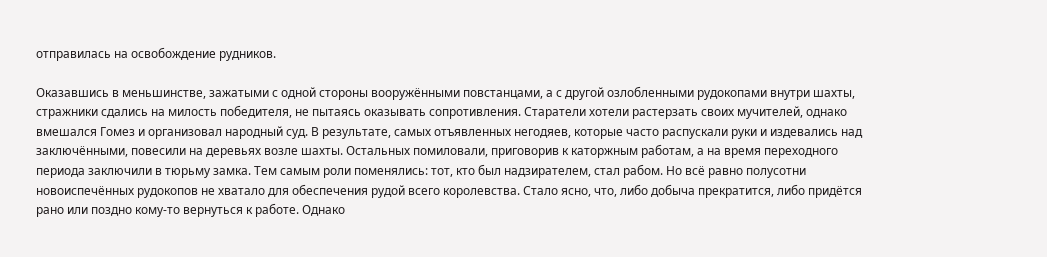отправилась на освобождение рудников.

Оказавшись в меньшинстве, зажатыми с одной стороны вооружёнными повстанцами, а с другой озлобленными рудокопами внутри шахты, стражники сдались на милость победителя, не пытаясь оказывать сопротивления. Старатели хотели растерзать своих мучителей, однако вмешался Гомез и организовал народный суд. В результате, самых отъявленных негодяев, которые часто распускали руки и издевались над заключёнными, повесили на деревьях возле шахты. Остальных помиловали, приговорив к каторжным работам, а на время переходного периода заключили в тюрьму замка. Тем самым роли поменялись: тот, кто был надзирателем, стал рабом. Но всё равно полусотни новоиспечённых рудокопов не хватало для обеспечения рудой всего королевства. Стало ясно, что, либо добыча прекратится, либо придётся рано или поздно кому-то вернуться к работе. Однако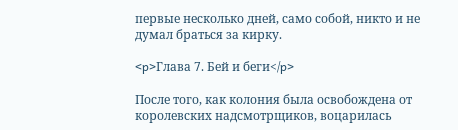первые несколько дней, само собой, никто и не думал браться за кирку.

<p>Глава 7. Бей и беги</p>

После того, как колония была освобождена от королевских надсмотрщиков, воцарилась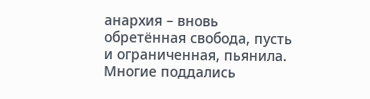анархия – вновь обретённая свобода, пусть и ограниченная, пьянила. Многие поддались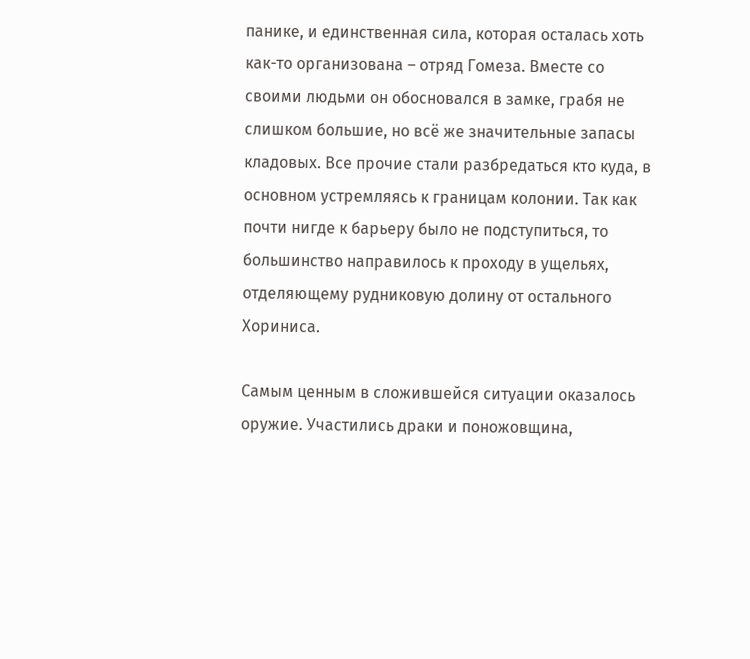панике, и единственная сила, которая осталась хоть как-то организована – отряд Гомеза. Вместе со своими людьми он обосновался в замке, грабя не слишком большие, но всё же значительные запасы кладовых. Все прочие стали разбредаться кто куда, в основном устремляясь к границам колонии. Так как почти нигде к барьеру было не подступиться, то большинство направилось к проходу в ущельях, отделяющему рудниковую долину от остального Хориниса.

Самым ценным в сложившейся ситуации оказалось оружие. Участились драки и поножовщина,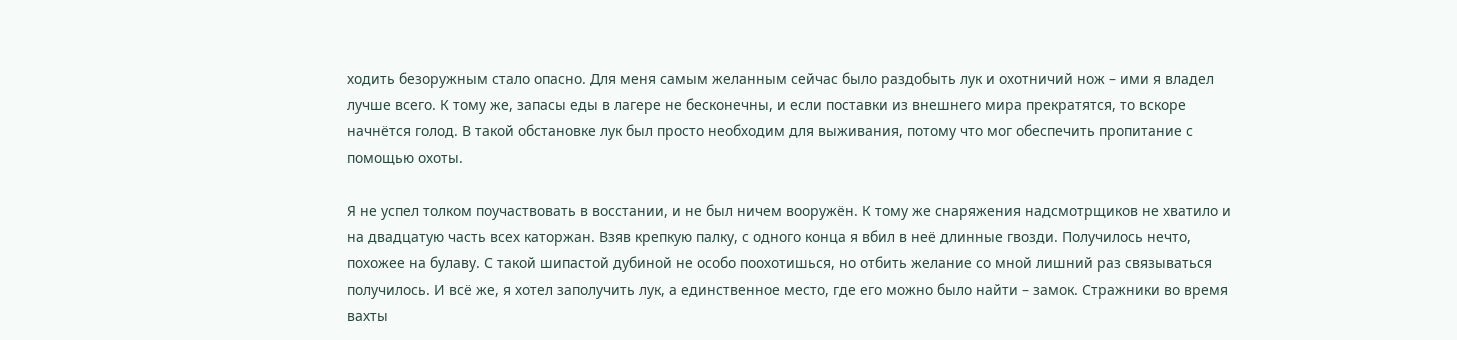ходить безоружным стало опасно. Для меня самым желанным сейчас было раздобыть лук и охотничий нож – ими я владел лучше всего. К тому же, запасы еды в лагере не бесконечны, и если поставки из внешнего мира прекратятся, то вскоре начнётся голод. В такой обстановке лук был просто необходим для выживания, потому что мог обеспечить пропитание с помощью охоты.

Я не успел толком поучаствовать в восстании, и не был ничем вооружён. К тому же снаряжения надсмотрщиков не хватило и на двадцатую часть всех каторжан. Взяв крепкую палку, с одного конца я вбил в неё длинные гвозди. Получилось нечто, похожее на булаву. С такой шипастой дубиной не особо поохотишься, но отбить желание со мной лишний раз связываться получилось. И всё же, я хотел заполучить лук, а единственное место, где его можно было найти – замок. Стражники во время вахты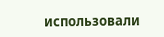использовали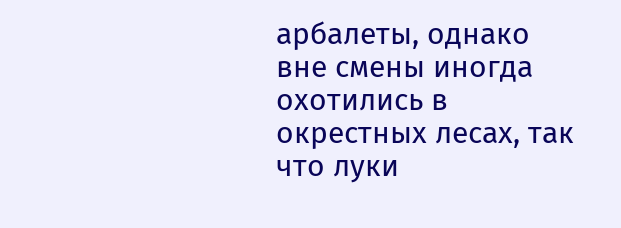арбалеты, однако вне смены иногда охотились в окрестных лесах, так что луки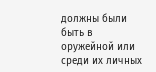должны были быть в оружейной или среди их личных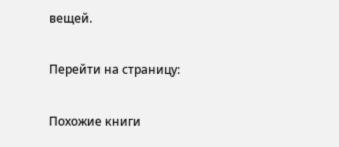вещей.

Перейти на страницу:

Похожие книги